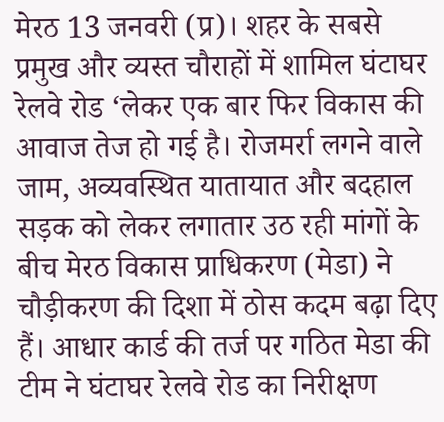मेरठ 13 जनवरी (प्र)। शहर के सबसे प्रमुख और व्यस्त चौराहों में शामिल घंटाघर रेलवे रोड ‘लेकर एक बार फिर विकास की आवाज तेज हो गई है। रोजमर्रा लगने वाले जाम, अव्यवस्थित यातायात और बदहाल सड़क को लेकर लगातार उठ रही मांगों के बीच मेरठ विकास प्राधिकरण (मेडा) ने चौड़ीकरण की दिशा में ठोस कदम बढ़ा दिए हैं। आधार कार्ड की तर्ज पर गठित मेडा की टीम ने घंटाघर रेलवे रोड का निरीक्षण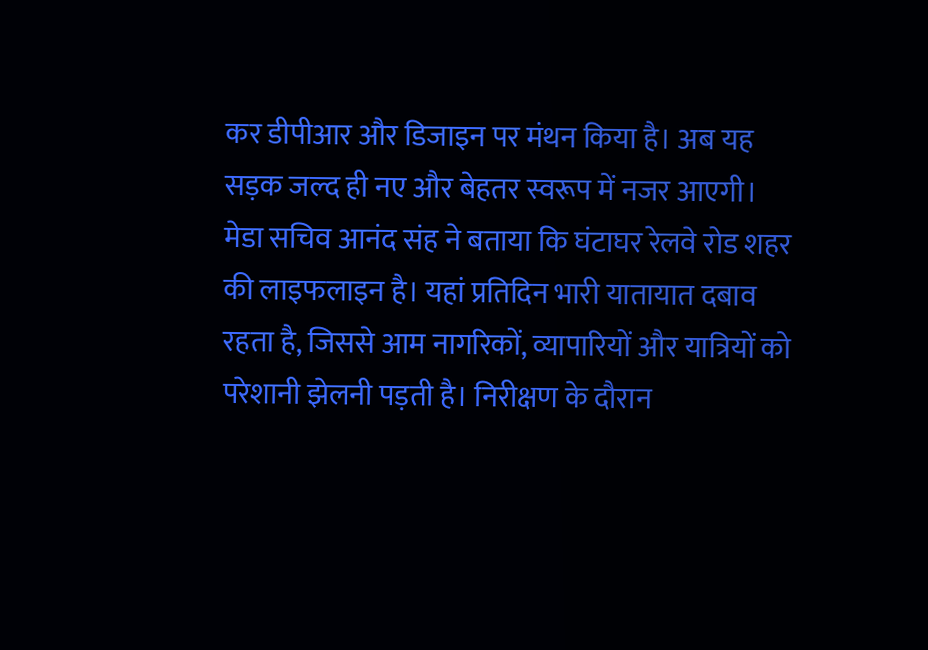कर डीपीआर और डिजाइन पर मंथन किया है। अब यह सड़क जल्द ही नए और बेहतर स्वरूप में नजर आएगी।
मेडा सचिव आनंद संह ने बताया कि घंटाघर रेलवे रोड शहर की लाइफलाइन है। यहां प्रतिदिन भारी यातायात दबाव रहता है, जिससे आम नागरिकों, व्यापारियों और यात्रियों को परेशानी झेलनी पड़ती है। निरीक्षण के दौरान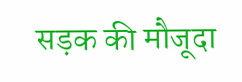सड़क की मौजूदा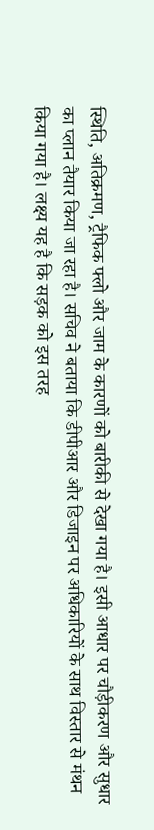स्थिति, अतिक्रमण, ट्रैफिक फ्लो और जाम के कारणों को बारीकी से देखा गया है। इसी आधार पर चौड़ीकरण और सुधार का प्लान तैयार किया जा रहा है। सचिव ने बताया कि डीपीआर और डिजाइन पर अधिकारियों के साथ विस्तार से मंथन किया गया है। लक्ष्य यह है कि सड़क को इस तरह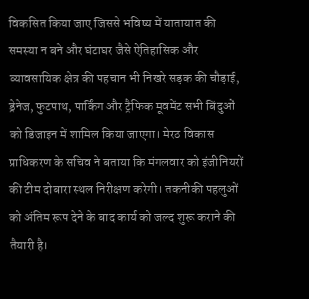विकसित किया जाए जिससे भविष्य में यातायात की समस्या न बने और घंटाघर जैसे ऐतिहासिक और व्यावसायिक क्षेत्र की पहचान भी निखरे सड़क की चौड़ाई, ड्रेनेज, फुटपाथ, पार्किंग और ट्रैफिक मूवमेंट सभी बिंदुओं को डिजाइन में शामिल किया जाएगा। मेरठ विकास प्राधिकरण के सचिव ने बताया कि मंगलवार को इंजीनियरों की टीम दोबारा स्थल निरीक्षण करेगी। तकनीकी पहलुओं को अंतिम रूप देने के बाद कार्य को जल्द शुरू कराने की तैयारी है।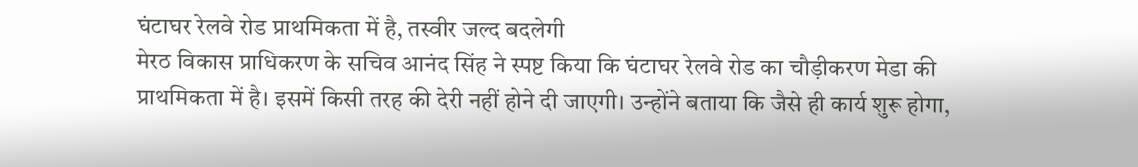घंटाघर रेलवे रोड प्राथमिकता में है, तस्वीर जल्द बदलेगी
मेरठ विकास प्राधिकरण के सचिव आनंद सिंह ने स्पष्ट किया कि घंटाघर रेलवे रोड का चौड़ीकरण मेडा की प्राथमिकता में है। इसमें किसी तरह की देरी नहीं होने दी जाएगी। उन्होंने बताया कि जैसे ही कार्य शुरू होगा,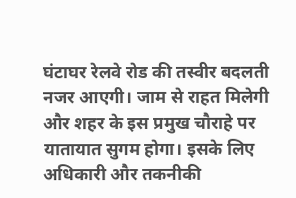घंटाघर रेलवे रोड की तस्वीर बदलती नजर आएगी। जाम से राहत मिलेगी और शहर के इस प्रमुख चौराहे पर यातायात सुगम होगा। इसके लिए अधिकारी और तकनीकी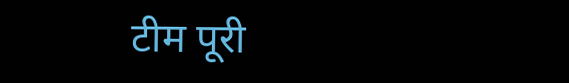टीम पूरी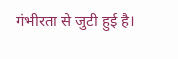गंभीरता से जुटी हुई है।